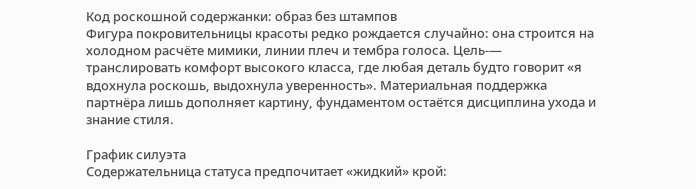Код роскошной содержанки: образ без штампов
Фигура покровительницы красоты редко рождается случайно: она строится на холодном расчёте мимики, линии плеч и тембра голоса. Цель-— транслировать комфорт высокого класса, где любая деталь будто говорит «я вдохнула роскошь, выдохнула уверенность». Материальная поддержка партнёра лишь дополняет картину, фундаментом остаётся дисциплина ухода и знание стиля.

График силуэта
Содержательница статуса предпочитает «жидкий» крой: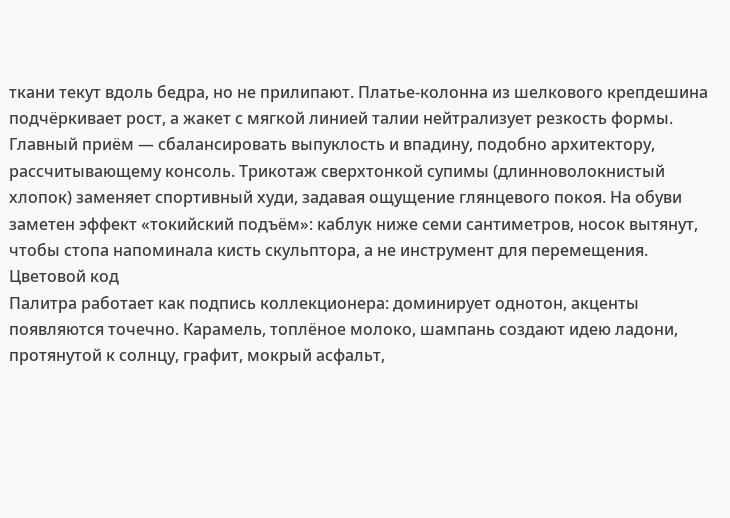ткани текут вдоль бедра, но не прилипают. Платье-колонна из шелкового крепдешина подчёркивает рост, а жакет с мягкой линией талии нейтрализует резкость формы. Главный приём — сбалансировать выпуклость и впадину, подобно архитектору, рассчитывающему консоль. Трикотаж сверхтонкой супимы (длинноволокнистый хлопок) заменяет спортивный худи, задавая ощущение глянцевого покоя. На обуви заметен эффект «токийский подъём»: каблук ниже семи сантиметров, носок вытянут, чтобы стопа напоминала кисть скульптора, а не инструмент для перемещения.
Цветовой код
Палитра работает как подпись коллекционера: доминирует однотон, акценты появляются точечно. Карамель, топлёное молоко, шампань создают идею ладони, протянутой к солнцу, графит, мокрый асфальт,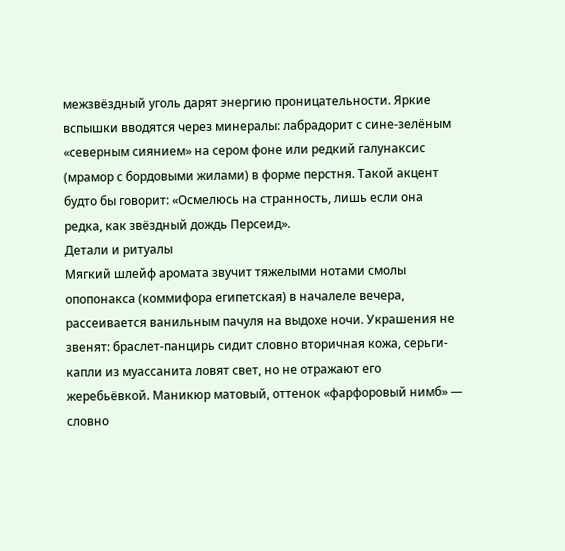межзвёздный уголь дарят энергию проницательности. Яркие вспышки вводятся через минералы: лабрадорит с сине-зелёным «северным сиянием» на сером фоне или редкий галунаксис (мрамор с бордовыми жилами) в форме перстня. Такой акцент будто бы говорит: «Осмелюсь на странность, лишь если она редка, как звёздный дождь Персеид».
Детали и ритуалы
Мягкий шлейф аромата звучит тяжелыми нотами смолы опопонакса (коммифора египетская) в началеле вечера, рассеивается ванильным пачуля на выдохе ночи. Украшения не звенят: браслет-панцирь сидит словно вторичная кожа, серьги-капли из муассанита ловят свет, но не отражают его жеребьёвкой. Маникюр матовый, оттенок «фарфоровый нимб» — словно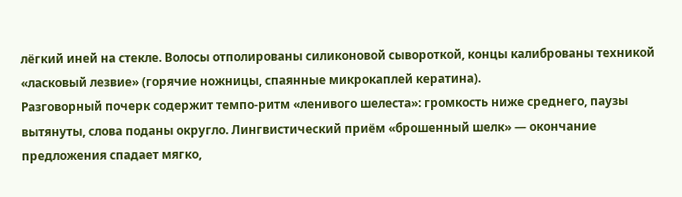лёгкий иней на стекле. Волосы отполированы силиконовой сывороткой, концы калиброваны техникой «ласковый лезвие» (горячие ножницы, спаянные микрокаплей кератина).
Разговорный почерк содержит темпо-ритм «ленивого шелеста»: громкость ниже среднего, паузы вытянуты, слова поданы округло. Лингвистический приём «брошенный шелк» — окончание предложения спадает мягко,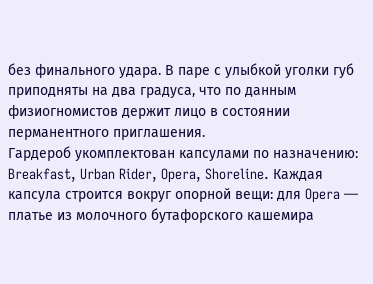без финального удара. В паре с улыбкой уголки губ приподняты на два градуса, что по данным физиогномистов держит лицо в состоянии перманентного приглашения.
Гардероб укомплектован капсулами по назначению: Breakfast, Urban Rider, Opera, Shoreline. Каждая капсула строится вокруг опорной вещи: для Opera — платье из молочного бутафорского кашемира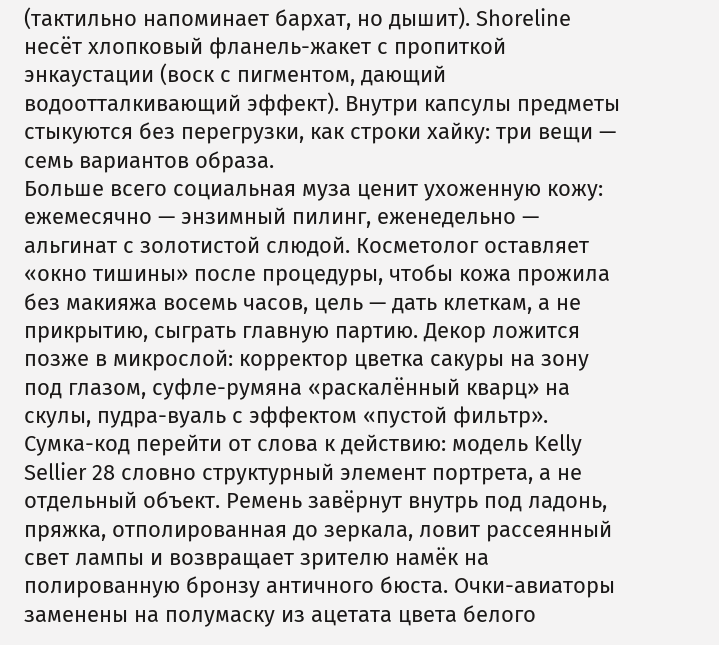(тактильно напоминает бархат, но дышит). Shoreline несёт хлопковый фланель-жакет с пропиткой энкаустации (воск с пигментом, дающий водоотталкивающий эффект). Внутри капсулы предметы стыкуются без перегрузки, как строки хайку: три вещи — семь вариантов образа.
Больше всего социальная муза ценит ухоженную кожу: ежемесячно — энзимный пилинг, еженедельно — альгинат с золотистой слюдой. Косметолог оставляет «окно тишины» после процедуры, чтобы кожа прожила без макияжа восемь часов, цель — дать клеткам, а не прикрытию, сыграть главную партию. Декор ложится позже в микрослой: корректор цветка сакуры на зону под глазом, суфле-румяна «раскалённый кварц» на скулы, пудра-вуаль с эффектом «пустой фильтр».
Сумка-код перейти от слова к действию: модель Kelly Sellier 28 словно структурный элемент портрета, а не отдельный объект. Ремень завёрнут внутрь под ладонь, пряжка, отполированная до зеркала, ловит рассеянный свет лампы и возвращает зрителю намёк на полированную бронзу античного бюста. Очки-авиаторы заменены на полумаску из ацетата цвета белого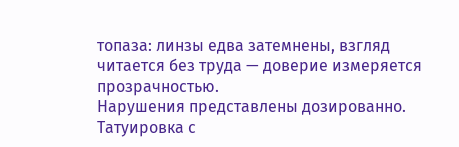топаза: линзы едва затемнены, взгляд читается без труда — доверие измеряется прозрачностью.
Нарушения представлены дозированно. Татуировка с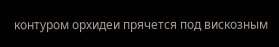контуром орхидеи прячется под вискозным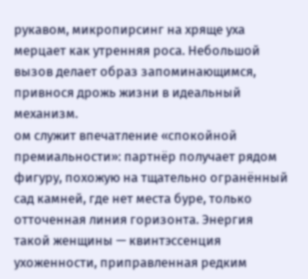рукавом, микропирсинг на хряще уха мерцает как утренняя роса. Небольшой вызов делает образ запоминающимся, привнося дрожь жизни в идеальный механизм.
ом служит впечатление «спокойной премиальности»: партнёр получает рядом фигуру, похожую на тщательно огранённый сад камней, где нет места буре, только отточенная линия горизонта. Энергия такой женщины — квинтэссенция ухоженности, приправленная редким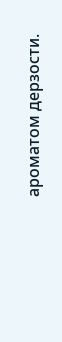ароматом дерзости.